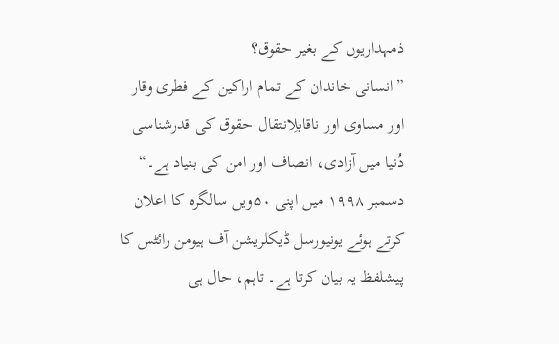ذمہداریوں کے بغیر حقوق؟
”انسانی خاندان کے تمام اراکین کے فطری وقار اور مساوی اور ناقابلِانتقال حقوق کی قدرشناسی دُنیا میں آزادی، انصاف اور امن کی بنیاد ہے۔“ دسمبر ۱۹۹۸ میں اپنی ۵۰ویں سالگرہ کا اعلان کرتے ہوئے یونیورسل ڈیکلریشن آف ہیومن رائٹس کا پیشلفظ یہ بیان کرتا ہے۔ تاہم، حال ہی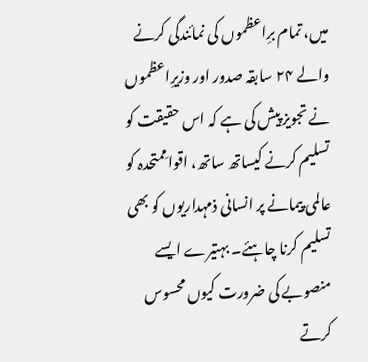میں، تمام برِاعظموں کی نمائندگی کرنے والے ۲۴ سابقہ صدور اور وزیرِاعظموں نے تجویز پیش کی ہے کہ اس حقیقت کو تسلیم کرنے کیساتھ ساتھ، اقوامِمتحدہ کو عالمی پیمانے پر انسانی ذمہداریوں کو بھی تسلیم کرنا چاہئے۔ بہتیرے ایسے منصوبے کی ضرورت کیوں محسوس کرتے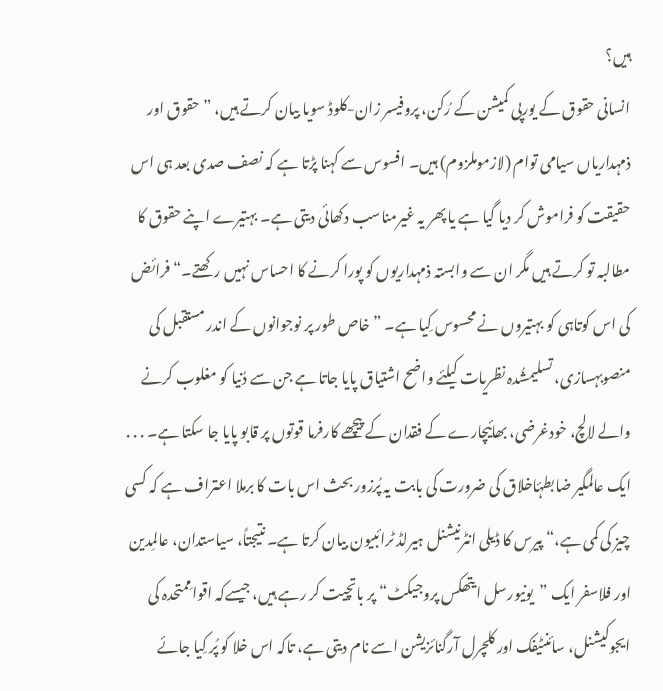ہیں؟
انسانی حقوق کے یورپی کمیشن کے رُکن، پروفیسر زان-کلوڈ سویا بیان کرتے ہیں، ”حقوق اور ذمہداریاں سیامی توام (لازموملزوم) ہیں۔ افسوس سے کہنا پڑتا ہے کہ نصف صدی بعد ہی اس حقیقت کو فراموش کر دیا گیا ہے یا پھر یہ غیرمناسب دکھائی دیتی ہے۔ بہتیرے اپنے حقوق کا مطالبہ تو کرتے ہیں مگر ان سے وابستہ ذمہداریوں کو پورا کرنے کا احساس نہیں رکھتے۔“ فرائض کی اس کوتاہی کو بہتیروں نے محسوس کِیا ہے۔ ”خاص طور پر نوجوانوں کے اندر مستقبل کی منصوبہسازی، تسلیمشُدہ نظریات کیلئے واضح اشتیاق پایا جاتا ہے جن سے دُنیا کو مغلوب کرنے والے لالچ، خودغرضی، بھائیچارے کے فقدان کے پیچھے کارفرما قوتوں پر قابو پایا جا سکتا ہے۔ . . . ایک عالمگیر ضابطۂاخلاق کی ضرورت کی بابت یہ پُرزور بحث اس بات کا برملا اعتراف ہے کہ کسی چیز کی کمی ہے،“ پیرس کا ڈیلی انٹرنیشنل ہیرلڈ ٹرائبیون بیان کرتا ہے۔ نتیجتاً، سیاستدان، عالمِدین اور فلاسفر ایک ”یونیورسل ایتھکس پروجیکٹ“ پر باتچیت کر رہے ہیں، جیسےکہ اقوامِمتحدہ کی ایجوکیشنل، سائنٹیفک اور کلچرل آرگنائزیشن اسے نام دیتی ہے، تاکہ اس خلا کو پُر کِیا جائے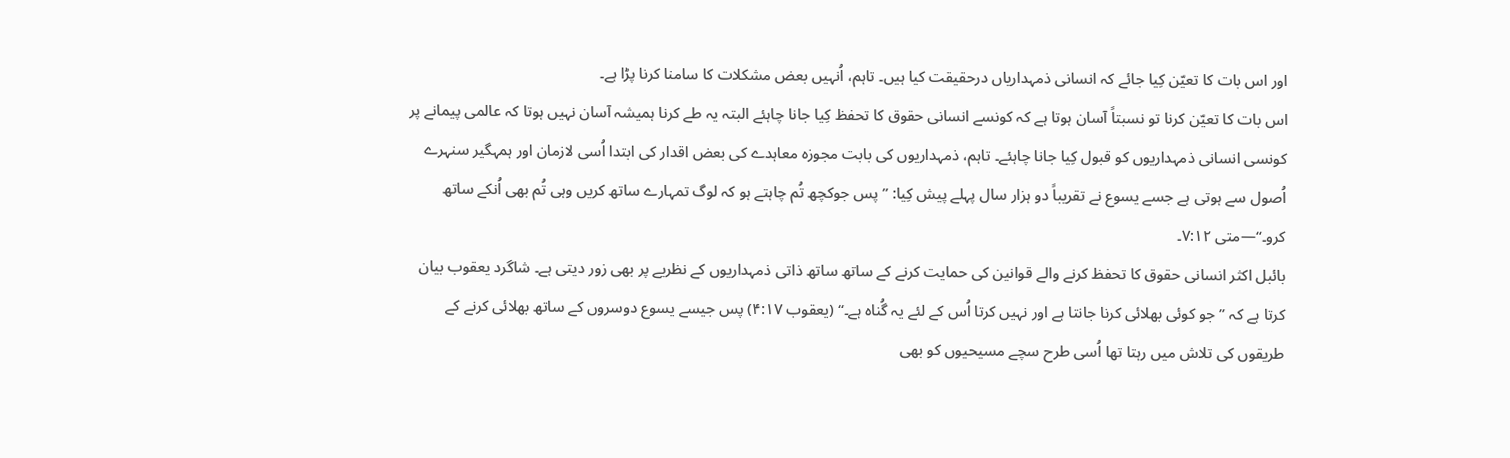اور اس بات کا تعیّن کِیا جائے کہ انسانی ذمہداریاں درحقیقت کیا ہیں۔ تاہم، اُنہیں بعض مشکلات کا سامنا کرنا پڑا ہے۔
اس بات کا تعیّن کرنا تو نسبتاً آسان ہوتا ہے کہ کونسے انسانی حقوق کا تحفظ کِیا جانا چاہئے البتہ یہ طے کرنا ہمیشہ آسان نہیں ہوتا کہ عالمی پیمانے پر کونسی انسانی ذمہداریوں کو قبول کِیا جانا چاہئے۔ تاہم، ذمہداریوں کی بابت مجوزہ معاہدے کی بعض اقدار کی ابتدا اُسی لازمان اور ہمہگیر سنہرے اُصول سے ہوتی ہے جسے یسوع نے تقریباً دو ہزار سال پہلے پیش کِیا: ”پس جوکچھ تُم چاہتے ہو کہ لوگ تمہارے ساتھ کریں وہی تُم بھی اُنکے ساتھ کرو۔“—متی ۷:۱۲۔
بائبل اکثر انسانی حقوق کا تحفظ کرنے والے قوانین کی حمایت کرنے کے ساتھ ساتھ ذاتی ذمہداریوں کے نظریے پر بھی زور دیتی ہے۔ شاگرد یعقوب بیان کرتا ہے کہ ”جو کوئی بھلائی کرنا جانتا ہے اور نہیں کرتا اُس کے لئے یہ گُناہ ہے۔“ (یعقوب ۴:۱۷) پس جیسے یسوع دوسروں کے ساتھ بھلائی کرنے کے طریقوں کی تلاش میں رہتا تھا اُسی طرح سچے مسیحیوں کو بھی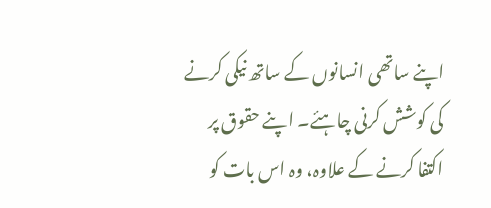اپنے ساتھی انسانوں کے ساتھ نیکی کرنے کی کوشش کرنی چاہئے۔ اپنے حقوق پر اکتفا کرنے کے علاوہ، وہ اس بات کو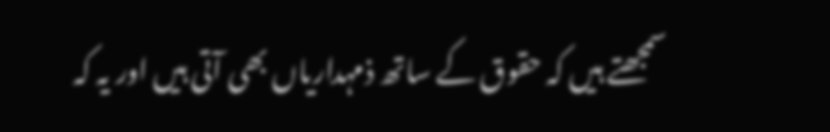سمجھتے ہیں کہ حقوق کے ساتھ ذمہداریاں بھی آتی ہیں اور یہ کہ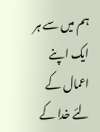ہم میں سے ہر ایک اپنے اعمال کے لئے خدا کے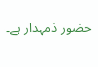حضور ذمہدار ہے۔